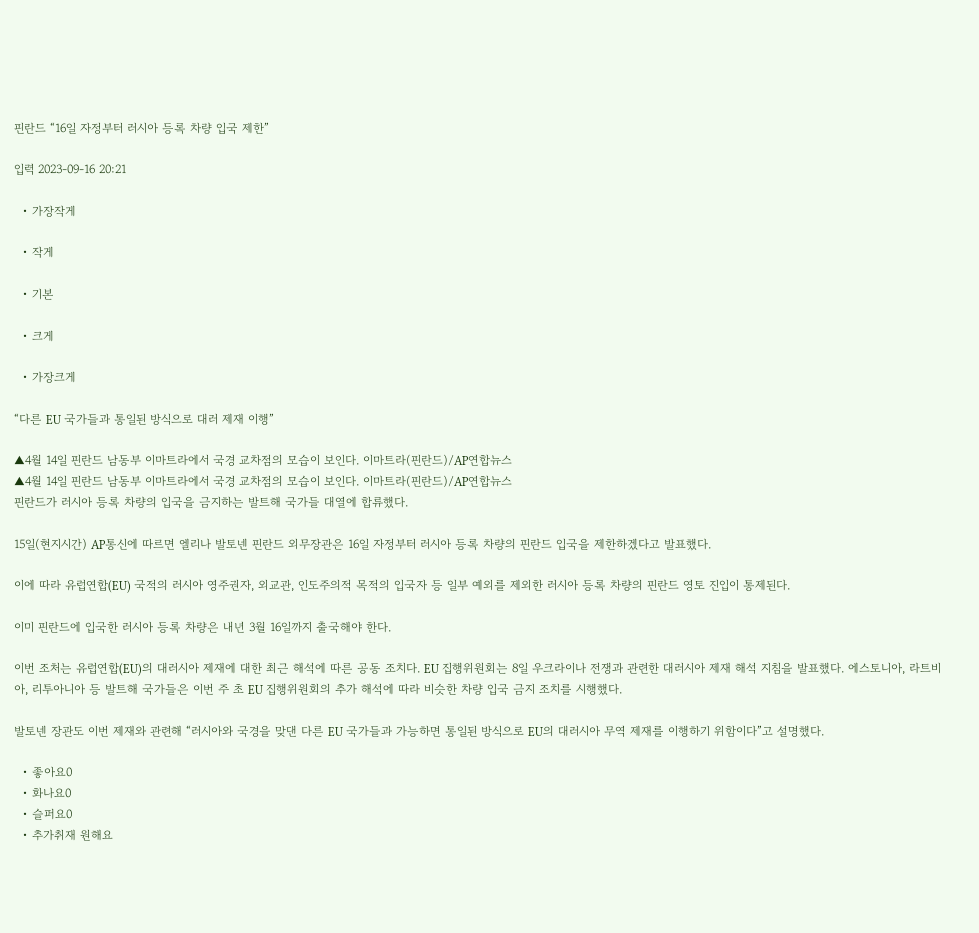핀란드 “16일 자정부터 러시아 등록 차량 입국 제한”

입력 2023-09-16 20:21

  • 가장작게

  • 작게

  • 기본

  • 크게

  • 가장크게

“다른 EU 국가들과 통일된 방식으로 대러 제재 이행”

▲4월 14일 핀란드 남동부 이마트라에서 국경 교차점의 모습이 보인다. 이마트라(핀란드)/AP연합뉴스
▲4월 14일 핀란드 남동부 이마트라에서 국경 교차점의 모습이 보인다. 이마트라(핀란드)/AP연합뉴스
핀란드가 러시아 등록 차량의 입국을 금지하는 발트해 국가들 대열에 합류했다.

15일(현지시간) AP통신에 따르면 엘리나 발토넨 핀란드 외무장관은 16일 자정부터 러시아 등록 차량의 핀란드 입국을 제한하겠다고 발표했다.

이에 따라 유럽연합(EU) 국적의 러시아 영주권자, 외교관, 인도주의적 목적의 입국자 등 일부 예외를 제외한 러시아 등록 차량의 핀란드 영토 진입이 통제된다.

이미 핀란드에 입국한 러시아 등록 차량은 내년 3월 16일까지 출국해야 한다.

이번 조처는 유럽연합(EU)의 대러시아 제재에 대한 최근 해석에 따른 공동 조치다. EU 집행위원회는 8일 우크라이나 전쟁과 관련한 대러시아 제재 해석 지침을 발표했다. 에스토니아, 라트비아, 리투아니아 등 발트해 국가들은 이번 주 초 EU 집행위원회의 추가 해석에 따라 비슷한 차량 입국 금지 조치를 시행했다.

발토넨 장관도 이번 제재와 관련해 “러시아와 국경을 맞댄 다른 EU 국가들과 가능하면 통일된 방식으로 EU의 대러시아 무역 제재를 이행하기 위함이다”고 설명했다.

  • 좋아요0
  • 화나요0
  • 슬퍼요0
  • 추가취재 원해요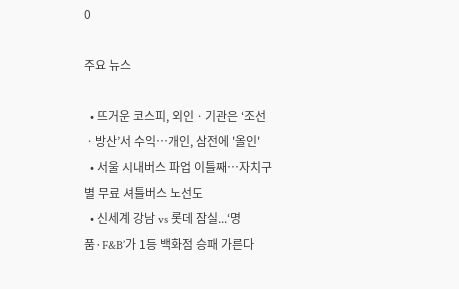0

주요 뉴스

  • 뜨거운 코스피, 외인ㆍ기관은 ‘조선ㆍ방산’서 수익⋯개인, 삼전에 '올인'
  • 서울 시내버스 파업 이틀째…자치구별 무료 셔틀버스 노선도
  • 신세계 강남 vs 롯데 잠실...‘명품·F&B’가 1등 백화점 승패 가른다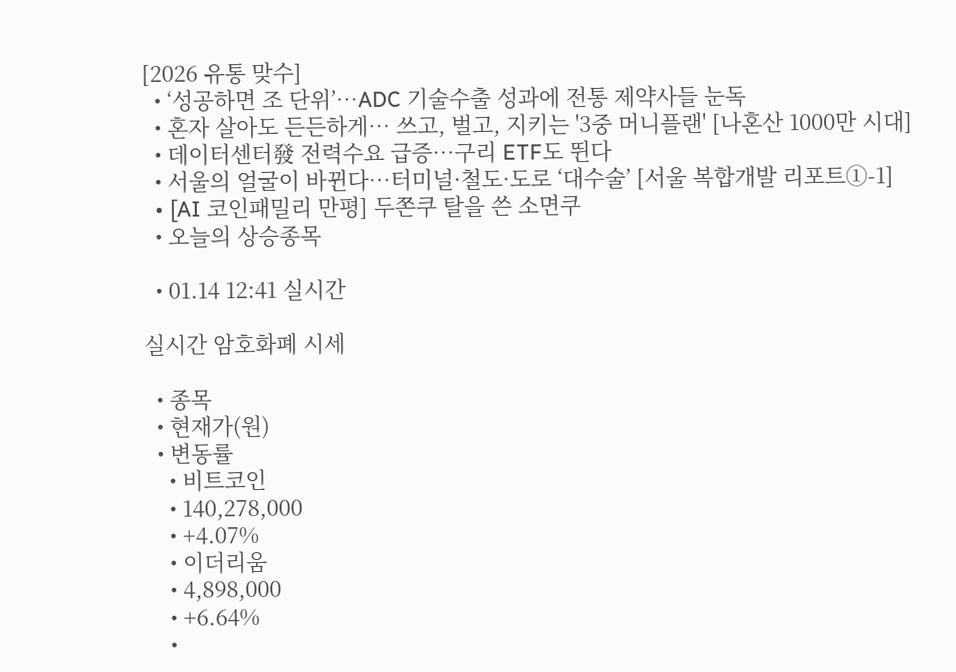[2026 유통 맞수]
  • ‘성공하면 조 단위’…ADC 기술수출 성과에 전통 제약사들 눈독
  • 혼자 살아도 든든하게… 쓰고, 벌고, 지키는 '3중 머니플랜' [나혼산 1000만 시대]
  • 데이터센터發 전력수요 급증…구리 ETF도 뛴다
  • 서울의 얼굴이 바뀐다…터미널·철도·도로 ‘대수술’ [서울 복합개발 리포트①-1]
  • [AI 코인패밀리 만평] 두쫀쿠 탈을 쓴 소면쿠
  • 오늘의 상승종목

  • 01.14 12:41 실시간

실시간 암호화폐 시세

  • 종목
  • 현재가(원)
  • 변동률
    • 비트코인
    • 140,278,000
    • +4.07%
    • 이더리움
    • 4,898,000
    • +6.64%
    •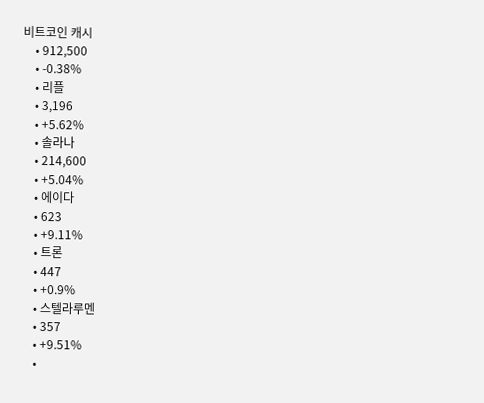비트코인 캐시
    • 912,500
    • -0.38%
    • 리플
    • 3,196
    • +5.62%
    • 솔라나
    • 214,600
    • +5.04%
    • 에이다
    • 623
    • +9.11%
    • 트론
    • 447
    • +0.9%
    • 스텔라루멘
    • 357
    • +9.51%
    •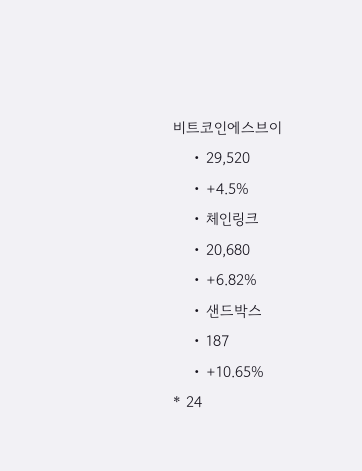비트코인에스브이
    • 29,520
    • +4.5%
    • 체인링크
    • 20,680
    • +6.82%
    • 샌드박스
    • 187
    • +10.65%
* 24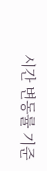시간 변동률 기준